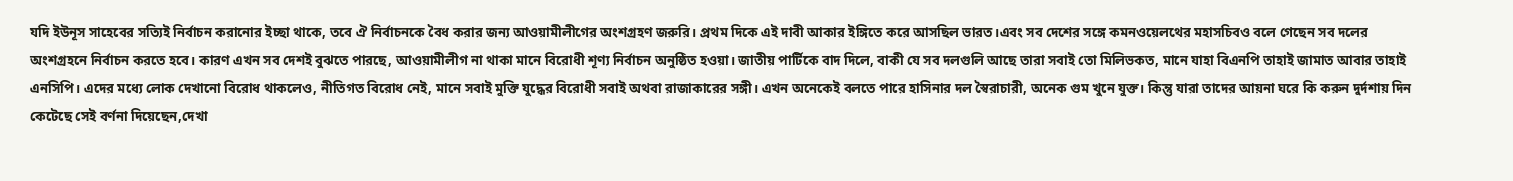যদি ইউনূস সাহেবের সত্যিই নির্বাচন করানোর ইচ্ছা থাকে, তবে ঐ নির্বাচনকে বৈধ করার জন্য আওয়ামীলীগের অংশগ্রহণ জরুরি। প্রথম দিকে এই দাবী আকার ইঙ্গিতে করে আসছিল ভারত।এবং সব দেশের সঙ্গে কমনওয়েলথের মহাসচিবও বলে গেছেন সব দলের অংশগ্রহনে নির্বাচন করতে হবে। কারণ এখন সব দেশই বুঝতে পারছে, আওয়ামীলীগ না থাকা মানে বিরোধী শূণ্য নির্বাচন অনুষ্ঠিত হওয়া। জাতীয় পার্টিকে বাদ দিলে, বাকী যে সব দলগুলি আছে তারা সবাই তো মিলিভকত, মানে যাহা বিএনপি তাহাই জামাত আবার তাহাই এনসিপি। এদের মধ্যে লোক দেখানো বিরোধ থাকলেও, নীতিগত বিরোধ নেই, মানে সবাই মুক্তি যুদ্ধের বিরোধী সবাই অথবা রাজাকারের সঙ্গী। এখন অনেকেই বলতে পারে হাসিনার দল স্বৈরাচারী, অনেক গুম খুনে যুক্ত। কিন্তু যারা তাদের আয়না ঘরে কি করুন দুর্দশায় দিন কেটেছে সেই বর্ণনা দিয়েছেন,দেখা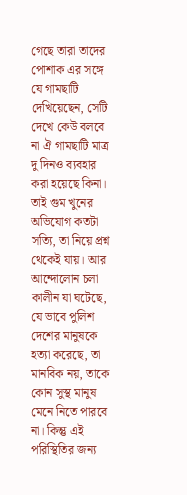গেছে তারা তাদের পোশাক এর সঙ্গে যে গামছাটি দেখিয়েছেন, সেটি দেখে কেউ বলবে না ঐ গামছাটি মাত্র দু দিনও ব্যবহার করা হয়েছে কিনা। তাই গুম খুনের অভিযোগ কতটা সত্যি, তা নিয়ে প্রশ্ন থেকেই যায়। আর আন্দোলোন চলা কালীন যা ঘটেছে, যে ভাবে পুলিশ দেশের মানুষকে হত্যা করেছে, তা মানবিক নয়, তাকে কোন সুস্থ মানুষ মেনে নিতে পারবে না। কিন্তু এই পরিস্থিতির জন্য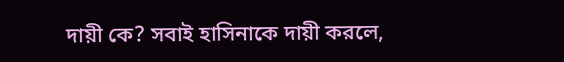দায়ী কে? সবাই হাসিনাকে দায়ী করলে,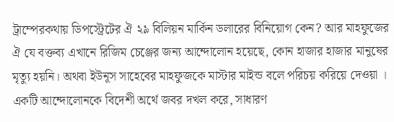ট্রাম্পেরকথায় ডিপস্ট্রেটের ঐ ২৯ বিলিয়ন মার্কিন ডলারের বিনিয়োগ কেন? আর মাহফুজের ঐ যে বক্তব্য এখানে রিজিম চেঞ্জের জন্য আন্দোলোন হয়েছে, কোন হাজার হাজার মানুষের মৃত্যু হয়নি। অথবা ইউনূস সাহেবের মাহফুজকে মাস্টার মাইন্ড বলে পরিচয় করিয়ে দেওয়া । একটি আন্দোলোনকে বিদেশী অর্থে জবর দখল করে, সাধারণ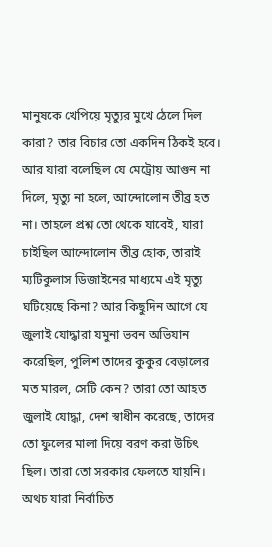মানুষকে খেপিয়ে মৃত্যুর মুখে ঠেলে দিল কারা? তার বিচার তো একদিন ঠিকই হবে। আর যারা বলেছিল যে মেট্রোয় আগুন না দিলে, মৃত্যু না হলে, আন্দোলোন তীব্র হত না। তাহলে প্রশ্ন তো থেকে যাবেই, যারা চাইছিল আন্দোলোন তীব্র হোক, তারাই ম্যটিকুলাস ডিজাইনের মাধ্যমে এই মৃত্যু ঘটিয়েছে কিনা? আর কিছুদিন আগে যে জুলাই যোদ্ধারা যমুনা ভবন অভিযান করেছিল, পুলিশ তাদের কুকুর বেড়ালের মত মারল, সেটি কেন? তারা তো আহত জুলাই যোদ্ধা, দেশ স্বাধীন করেছে, তাদের তো ফুলের মালা দিয়ে বরণ করা উচিৎ ছিল। তারা তো সরকার ফেলতে যায়নি। অথচ যারা নির্বাচিত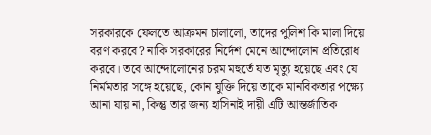সরকারকে ফেলতে আক্রমন চালালো, তাদের পুলিশ কি মালা দিয়ে বরণ করবে? নাকি সরকারের নির্দেশ মেনে আন্দোলোন প্রতিরোধ করবে। তবে আন্দোলোনের চরম মহুর্তে যত মৃত্যু হয়েছে এবং যে নির্মমতার সঙ্গে হয়েছে, কোন যুক্তি দিয়ে তাকে মানবিকতার পক্ষ্যে আনা যায় না, কিন্তু তার জন্য হাসিনাই দায়ী এটি আন্তর্জাতিক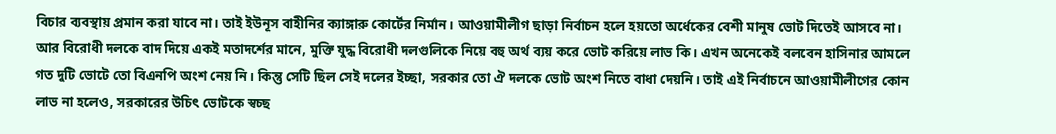বিচার ব্যবস্থায় প্রমান করা যাবে না। তাই ইউনূস বাহীনির ক্যাঙ্গারু কোর্টের নির্মান। আওয়ামীলীগ ছাড়া নির্বাচন হলে হয়তো অর্ধেকের বেশী মানুষ ভোট দিতেই আসবে না। আর বিরোধী দলকে বাদ দিয়ে একই মতাদর্শের মানে, মুক্তি যুদ্ধ বিরোধী দলগুলিকে নিয়ে বহু অর্থ ব্যয় করে ভোট করিয়ে লাভ কি। এখন অনেকেই বলবেন হাসিনার আমলে গত দুটি ভোটে তো বিএনপি অংশ নেয় নি। কিন্তু সেটি ছিল সেই দলের ইচ্ছা, সরকার তো ঐ দলকে ভোট অংশ নিতে বাধা দেয়নি। তাই এই নির্বাচনে আওয়ামীলীগের কোন লাভ না হলেও, সরকারের উচিৎ ভোটকে স্বচ্ছ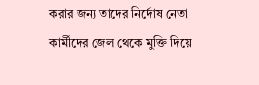করার জন্য তাদের নির্দোষ নেতা কার্মীদের জেল থেকে মুক্তি দিয়ে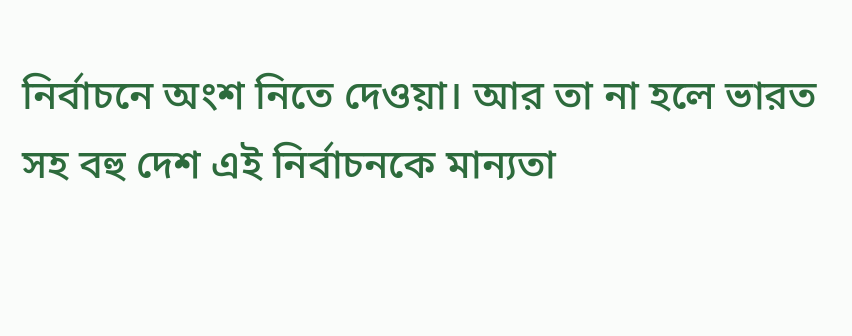নির্বাচনে অংশ নিতে দেওয়া। আর তা না হলে ভারত সহ বহু দেশ এই নির্বাচনকে মান্যতা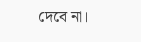দেবে না।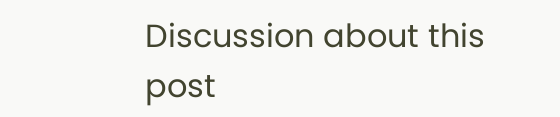Discussion about this post